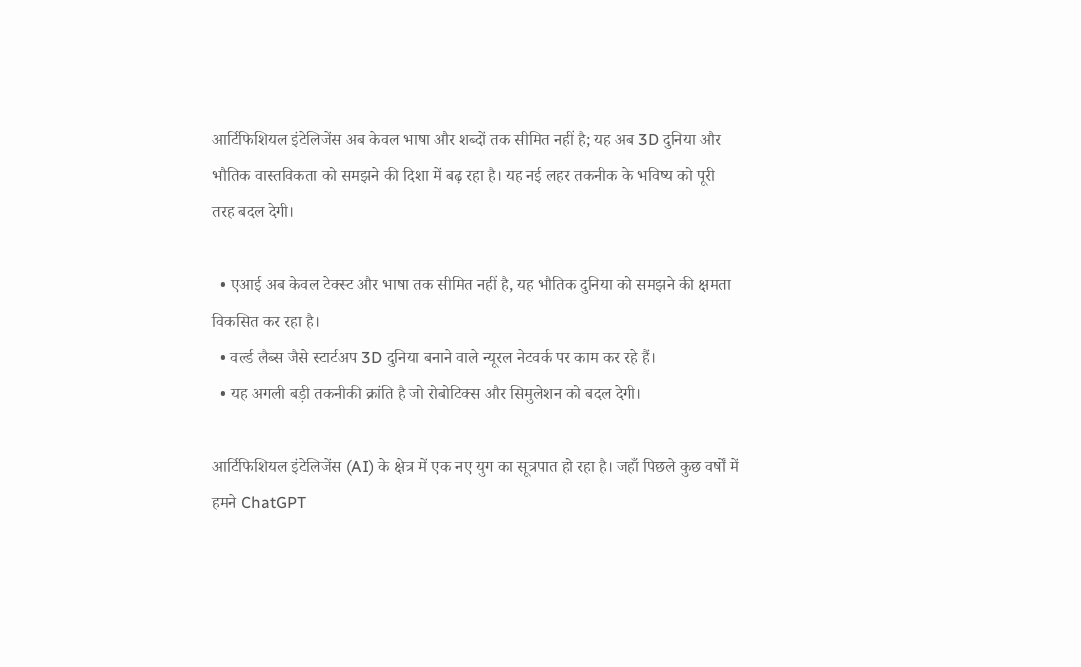आर्टिफिशियल इंटेलिजेंस अब केवल भाषा और शब्दों तक सीमित नहीं है; यह अब 3D दुनिया और भौतिक वास्तविकता को समझने की दिशा में बढ़ रहा है। यह नई लहर तकनीक के भविष्य को पूरी तरह बदल देगी।

  • एआई अब केवल टेक्स्ट और भाषा तक सीमित नहीं है, यह भौतिक दुनिया को समझने की क्षमता विकसित कर रहा है।
  • वर्ल्ड लैब्स जैसे स्टार्टअप 3D दुनिया बनाने वाले न्यूरल नेटवर्क पर काम कर रहे हैं।
  • यह अगली बड़ी तकनीकी क्रांति है जो रोबोटिक्स और सिमुलेशन को बदल देगी।

आर्टिफिशियल इंटेलिजेंस (AI) के क्षेत्र में एक नए युग का सूत्रपात हो रहा है। जहाँ पिछले कुछ वर्षों में हमने ChatGPT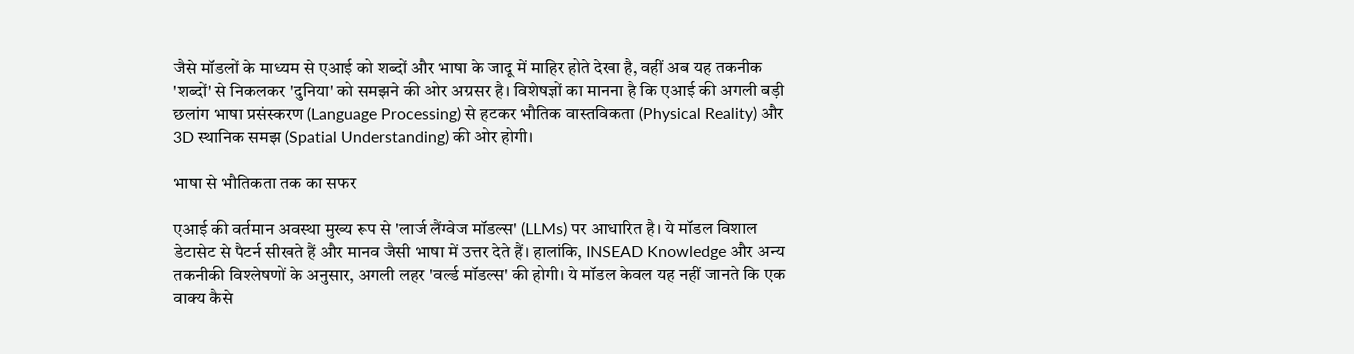जैसे मॉडलों के माध्यम से एआई को शब्दों और भाषा के जादू में माहिर होते देखा है, वहीं अब यह तकनीक 'शब्दों' से निकलकर 'दुनिया' को समझने की ओर अग्रसर है। विशेषज्ञों का मानना है कि एआई की अगली बड़ी छलांग भाषा प्रसंस्करण (Language Processing) से हटकर भौतिक वास्तविकता (Physical Reality) और 3D स्थानिक समझ (Spatial Understanding) की ओर होगी।

भाषा से भौतिकता तक का सफर

एआई की वर्तमान अवस्था मुख्य रूप से 'लार्ज लैंग्वेज मॉडल्स' (LLMs) पर आधारित है। ये मॉडल विशाल डेटासेट से पैटर्न सीखते हैं और मानव जैसी भाषा में उत्तर देते हैं। हालांकि, INSEAD Knowledge और अन्य तकनीकी विश्लेषणों के अनुसार, अगली लहर 'वर्ल्ड मॉडल्स' की होगी। ये मॉडल केवल यह नहीं जानते कि एक वाक्य कैसे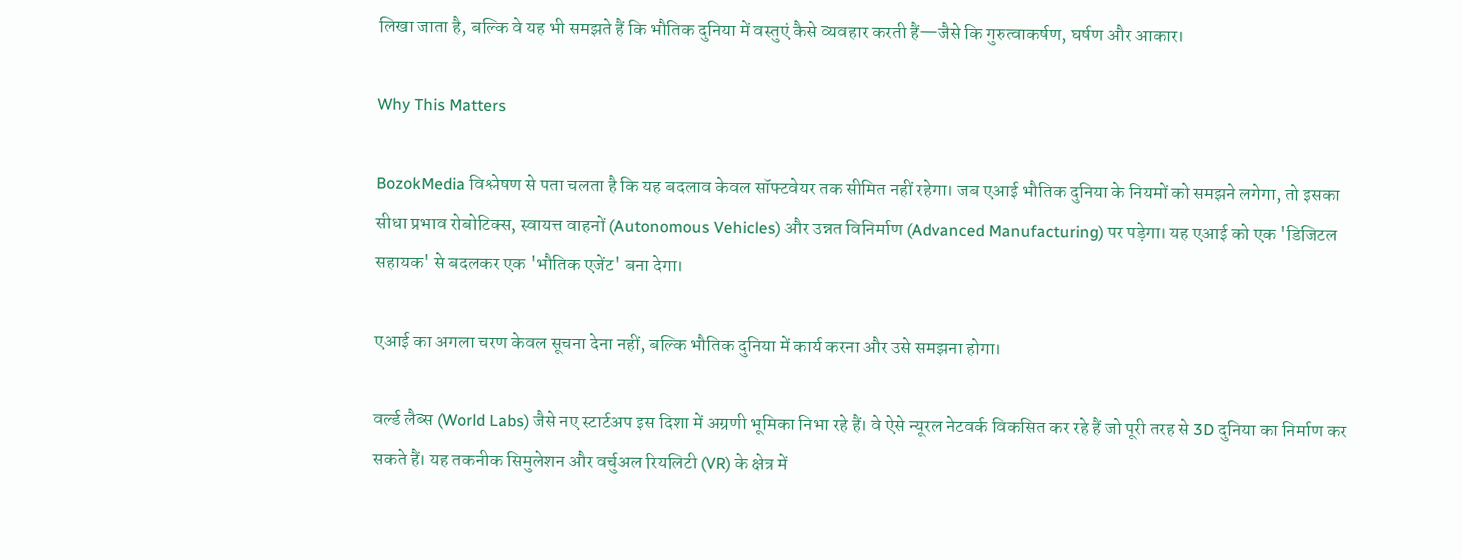लिखा जाता है, बल्कि वे यह भी समझते हैं कि भौतिक दुनिया में वस्तुएं कैसे व्यवहार करती हैं—जैसे कि गुरुत्वाकर्षण, घर्षण और आकार।

Why This Matters

BozokMedia विश्लेषण से पता चलता है कि यह बदलाव केवल सॉफ्टवेयर तक सीमित नहीं रहेगा। जब एआई भौतिक दुनिया के नियमों को समझने लगेगा, तो इसका सीधा प्रभाव रोबोटिक्स, स्वायत्त वाहनों (Autonomous Vehicles) और उन्नत विनिर्माण (Advanced Manufacturing) पर पड़ेगा। यह एआई को एक 'डिजिटल सहायक' से बदलकर एक 'भौतिक एजेंट' बना देगा।

एआई का अगला चरण केवल सूचना देना नहीं, बल्कि भौतिक दुनिया में कार्य करना और उसे समझना होगा।

वर्ल्ड लैब्स (World Labs) जैसे नए स्टार्टअप इस दिशा में अग्रणी भूमिका निभा रहे हैं। वे ऐसे न्यूरल नेटवर्क विकसित कर रहे हैं जो पूरी तरह से 3D दुनिया का निर्माण कर सकते हैं। यह तकनीक सिमुलेशन और वर्चुअल रियलिटी (VR) के क्षेत्र में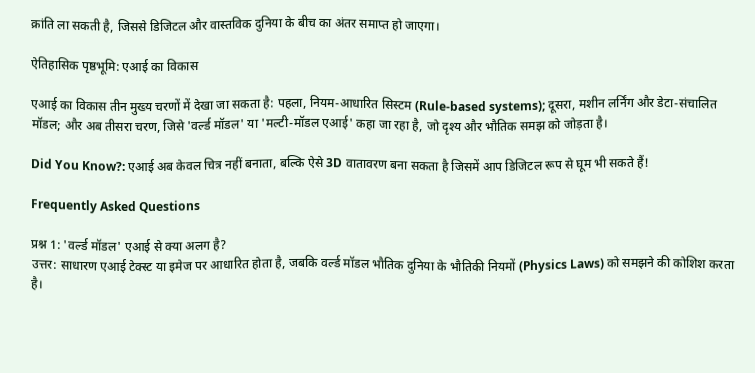क्रांति ला सकती है, जिससे डिजिटल और वास्तविक दुनिया के बीच का अंतर समाप्त हो जाएगा।

ऐतिहासिक पृष्ठभूमि: एआई का विकास

एआई का विकास तीन मुख्य चरणों में देखा जा सकता है: पहला, नियम-आधारित सिस्टम (Rule-based systems); दूसरा, मशीन लर्निंग और डेटा-संचालित मॉडल; और अब तीसरा चरण, जिसे 'वर्ल्ड मॉडल' या 'मल्टी-मॉडल एआई' कहा जा रहा है, जो दृश्य और भौतिक समझ को जोड़ता है।

Did You Know?: एआई अब केवल चित्र नहीं बनाता, बल्कि ऐसे 3D वातावरण बना सकता है जिसमें आप डिजिटल रूप से घूम भी सकते हैं!

Frequently Asked Questions

प्रश्न 1: 'वर्ल्ड मॉडल' एआई से क्या अलग है?
उत्तर: साधारण एआई टेक्स्ट या इमेज पर आधारित होता है, जबकि वर्ल्ड मॉडल भौतिक दुनिया के भौतिकी नियमों (Physics Laws) को समझने की कोशिश करता है।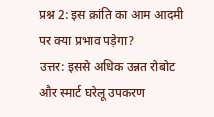प्रश्न 2: इस क्रांति का आम आदमी पर क्या प्रभाव पड़ेगा?
उत्तर: इससे अधिक उन्नत रोबोट और स्मार्ट घरेलू उपकरण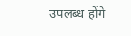उपलब्ध होंगे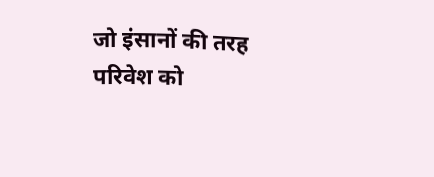जो इंसानों की तरह परिवेश को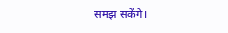समझ सकेंगे।